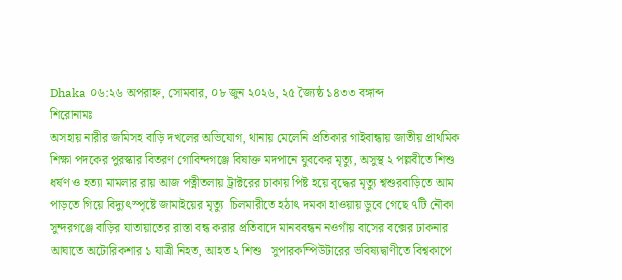Dhaka ০৬:২৬ অপরাহ্ন, সোমবার, ০৮ জুন ২০২৬, ২৫ জ্যৈষ্ঠ ১৪৩৩ বঙ্গাব্দ
শিরোনামঃ
অসহায় নারীর জমিসহ বাড়ি দখলের অভিযোগ, থানায় মেলেনি প্রতিকার গাইবান্ধায় জাতীয় প্রাথমিক শিক্ষা পদকের পুরস্কার বিতরণ গোবিন্দগঞ্জে বিষাক্ত মদপানে যুবকের মৃত্যু, অসুস্থ ২ পল্লবীতে শিশু ধর্ষণ ও হত্যা মামলার রায় আজ পত্নীতলায় ট্রাক্টরের চাকায় পিষ্ট হয়ে বৃদ্ধের মৃত্যু শ্বশুরবাড়িতে আম পাড়তে গিয়ে বিদ্যুৎস্পৃষ্টে জামাইয়ের মৃত্যু  চিলমারীতে হঠাৎ দমকা হাওয়ায় ডুবে গেছে ৭টি নৌকা সুন্দরগঞ্জে বাড়ির যাতায়াতের রাস্তা বন্ধ করার প্রতিবাদে মানববন্ধন নওগাঁয় বাসের বক্সের ঢাকনার আঘাতে অটোরিকশার ১ যাত্রী নিহত, আহত ২ শিশু   সুপারকম্পিউটারের ভবিষ্যদ্বাণীতে বিশ্বকাপে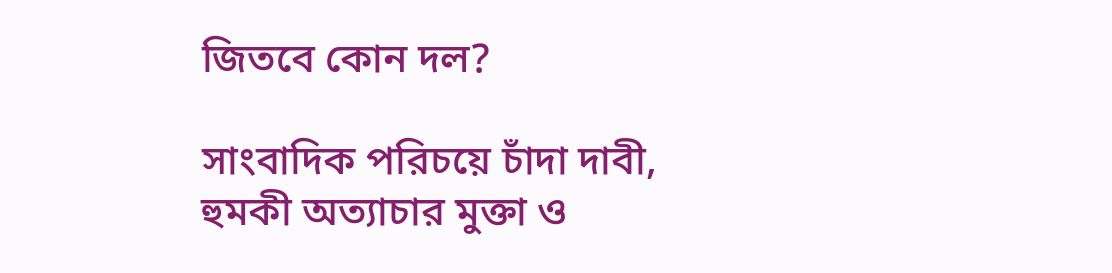জিতবে কোন দল?

সাংবাদিক পরিচয়ে চাঁদা দাবী, হুমকী অত্যাচার মুক্তা ও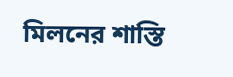মিলনের শাস্তি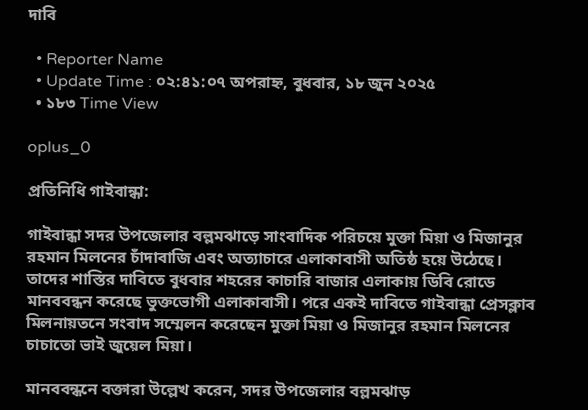দাবি

  • Reporter Name
  • Update Time : ০২:৪১:০৭ অপরাহ্ন, বুধবার, ১৮ জুন ২০২৫
  • ১৮৩ Time View

oplus_0

প্রতিনিধি গাইবান্ধা:

গাইবান্ধা সদর উপজেলার বল্লমঝাড়ে সাংবাদিক পরিচয়ে মুক্তা মিয়া ও মিজানুর রহমান মিলনের চাঁদাবাজি এবং অত্যাচারে এলাকাবাসী অতিষ্ঠ হয়ে উঠেছে। তাদের শাস্তির দাবিতে বুধবার শহরের কাচারি বাজার এলাকায় ডিবি রোডে মানববন্ধন করেছে ভুক্তভোগী এলাকাবাসী। পরে একই দাবিতে গাইবান্ধা প্রেসক্লাব মিলনায়তনে সংবাদ সম্মেলন করেছেন মুক্তা মিয়া ও মিজানুর রহমান মিলনের চাচাতো ভাই জুয়েল মিয়া।

মানববন্ধনে বক্তারা উল্লেখ করেন, সদর উপজেলার বল্লমঝাড়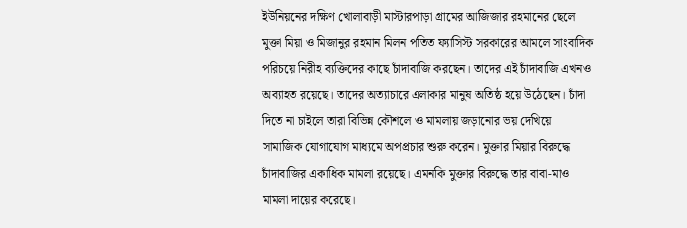ইউনিয়নের দক্ষিণ খোলাবাড়ী মাস্টারপাড়া গ্রামের আজিজার রহমানের ছেলে মুক্তা মিয়া ও মিজানুর রহমান মিলন পতিত ফ্যাসিস্ট সরকারের আমলে সাংবাদিক পরিচয়ে নিরীহ ব্যক্তিদের কাছে চাঁদাবাজি করছেন। তাদের এই চাঁদাবাজি এখনও  অব্যাহত রয়েছে। তাদের অত্যাচারে এলাকার মানুষ অতিষ্ঠ হয়ে উঠেছেন। চাঁদা দিতে না চাইলে তারা বিভিন্ন কৌশলে ও মামলায় জড়ানোর ভয় দেখিয়ে সামাজিক যোগাযোগ মাধ্যমে অপপ্রচার শুরু করেন। মুক্তার মিয়ার বিরুদ্ধে চাঁদাবাজির একাধিক মামলা রয়েছে। এমনকি মুক্তার বিরুদ্ধে তার বাবা-মাও মামলা দায়ের করেছে।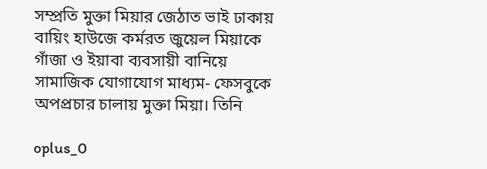সম্প্রতি মুক্তা মিয়ার জেঠাত ভাই ঢাকায় বায়িং হাউজে কর্মরত জুয়েল মিয়াকে গাঁজা ও ইয়াবা ব্যবসায়ী বানিয়ে সামাজিক যোগাযোগ মাধ্যম- ফেসবুকে অপপ্রচার চালায় মুক্তা মিয়া। তিনি

oplus_0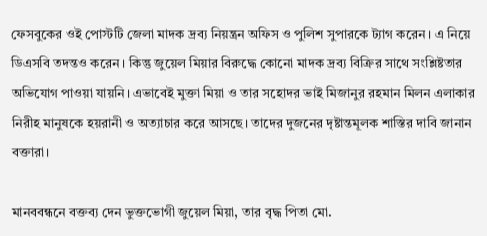ফেসবুকের ওই পোস্টটি জেলা মাদক দ্রব্য নিয়ন্ত্রন অফিস ও পুলিশ সুপারকে ট্যাগ করেন। এ নিয়ে ডিএসবি তদন্তও করেন। কিন্তু জুয়েল মিয়ার বিরুদ্ধে কোনো মাদক দ্রব্য বিক্রির সাথে সংশ্লিষ্টতার অভিযোগ পাওয়া যায়নি। এভাবেই মুক্তা মিয়া ও তার সহোদর ভাই মিজানুর রহমান মিলন এলাকার নিরীহ মানুষকে হয়রানী ও অত্যাচার করে আসছে। তাদের দুজনের দৃষ্টান্তমূলক শাস্তির দাবি জানান বক্তারা।

মানববন্ধনে বক্তব্য দেন ভুক্তভোগী জুয়েল মিয়া, তার বৃদ্ধ পিতা মো.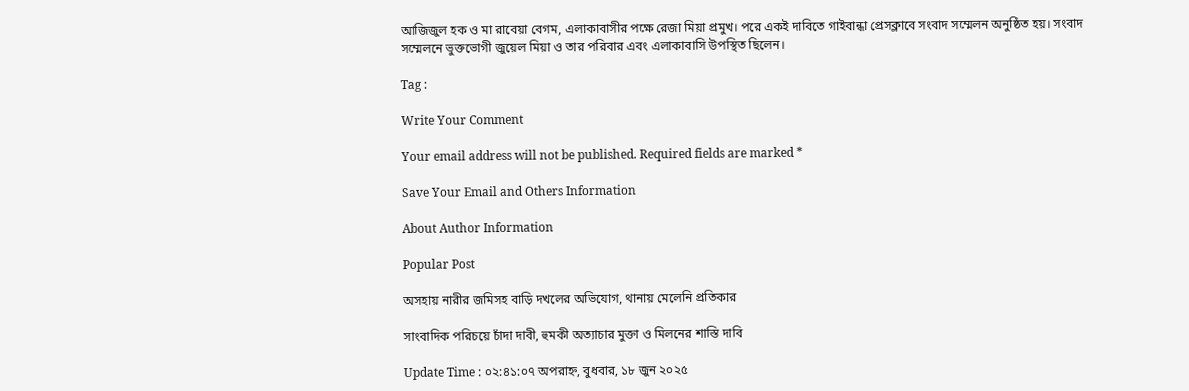আজিজুল হক ও মা রাবেয়া বেগম, এলাকাবাসীর পক্ষে রেজা মিয়া প্রমুখ। পরে একই দাবিতে গাইবান্ধা প্রেসক্লাবে সংবাদ সম্মেলন অনুষ্ঠিত হয়। সংবাদ সম্মেলনে ভুক্তভোগী জুয়েল মিয়া ও তার পরিবার এবং এলাকাবাসি উপস্থিত ছিলেন।

Tag :

Write Your Comment

Your email address will not be published. Required fields are marked *

Save Your Email and Others Information

About Author Information

Popular Post

অসহায় নারীর জমিসহ বাড়ি দখলের অভিযোগ, থানায় মেলেনি প্রতিকার

সাংবাদিক পরিচয়ে চাঁদা দাবী, হুমকী অত্যাচার মুক্তা ও মিলনের শাস্তি দাবি

Update Time : ০২:৪১:০৭ অপরাহ্ন, বুধবার, ১৮ জুন ২০২৫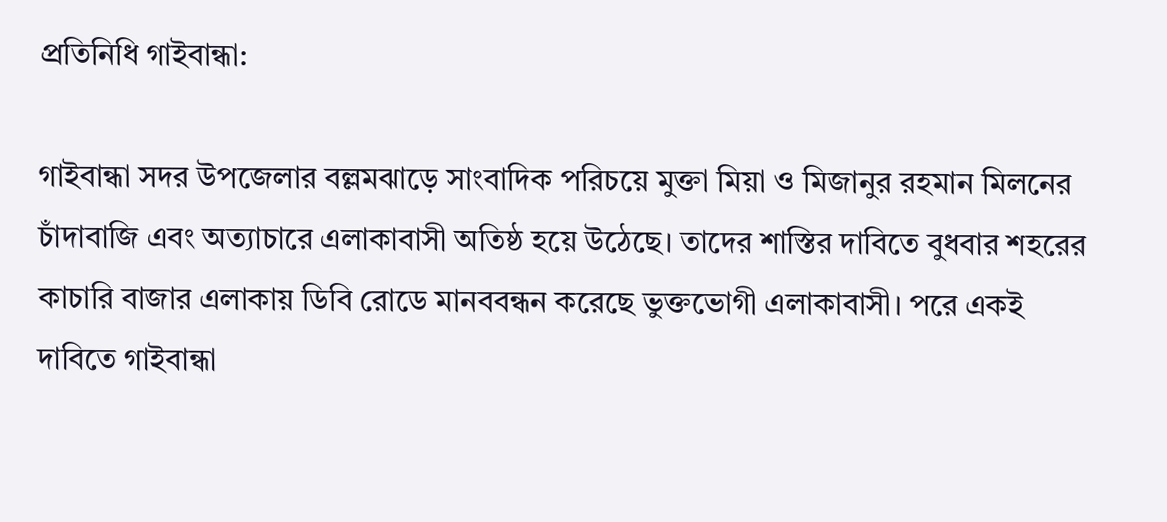প্রতিনিধি গাইবান্ধা:

গাইবান্ধা সদর উপজেলার বল্লমঝাড়ে সাংবাদিক পরিচয়ে মুক্তা মিয়া ও মিজানুর রহমান মিলনের চাঁদাবাজি এবং অত্যাচারে এলাকাবাসী অতিষ্ঠ হয়ে উঠেছে। তাদের শাস্তির দাবিতে বুধবার শহরের কাচারি বাজার এলাকায় ডিবি রোডে মানববন্ধন করেছে ভুক্তভোগী এলাকাবাসী। পরে একই দাবিতে গাইবান্ধা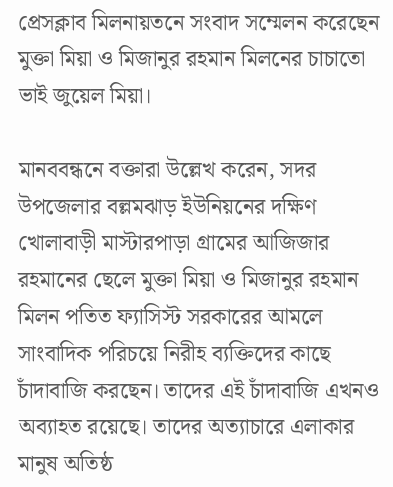প্রেসক্লাব মিলনায়তনে সংবাদ সম্মেলন করেছেন মুক্তা মিয়া ও মিজানুর রহমান মিলনের চাচাতো ভাই জুয়েল মিয়া।

মানববন্ধনে বক্তারা উল্লেখ করেন, সদর উপজেলার বল্লমঝাড় ইউনিয়নের দক্ষিণ খোলাবাড়ী মাস্টারপাড়া গ্রামের আজিজার রহমানের ছেলে মুক্তা মিয়া ও মিজানুর রহমান মিলন পতিত ফ্যাসিস্ট সরকারের আমলে সাংবাদিক পরিচয়ে নিরীহ ব্যক্তিদের কাছে চাঁদাবাজি করছেন। তাদের এই চাঁদাবাজি এখনও  অব্যাহত রয়েছে। তাদের অত্যাচারে এলাকার মানুষ অতিষ্ঠ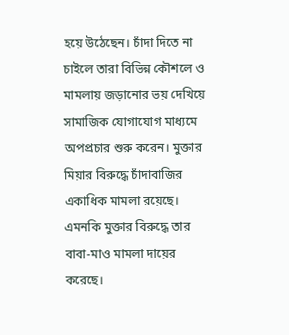হয়ে উঠেছেন। চাঁদা দিতে না চাইলে তারা বিভিন্ন কৌশলে ও মামলায় জড়ানোর ভয় দেখিয়ে সামাজিক যোগাযোগ মাধ্যমে অপপ্রচার শুরু করেন। মুক্তার মিয়ার বিরুদ্ধে চাঁদাবাজির একাধিক মামলা রয়েছে। এমনকি মুক্তার বিরুদ্ধে তার বাবা-মাও মামলা দায়ের করেছে।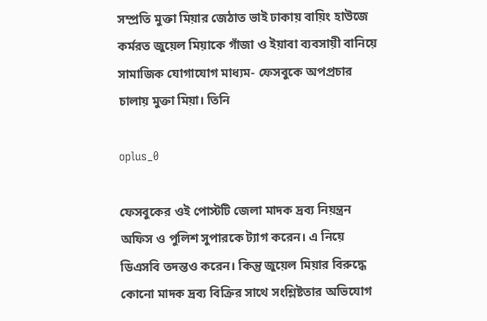সম্প্রতি মুক্তা মিয়ার জেঠাত ভাই ঢাকায় বায়িং হাউজে কর্মরত জুয়েল মিয়াকে গাঁজা ও ইয়াবা ব্যবসায়ী বানিয়ে সামাজিক যোগাযোগ মাধ্যম- ফেসবুকে অপপ্রচার চালায় মুক্তা মিয়া। তিনি

oplus_0

ফেসবুকের ওই পোস্টটি জেলা মাদক দ্রব্য নিয়ন্ত্রন অফিস ও পুলিশ সুপারকে ট্যাগ করেন। এ নিয়ে ডিএসবি তদন্তও করেন। কিন্তু জুয়েল মিয়ার বিরুদ্ধে কোনো মাদক দ্রব্য বিক্রির সাথে সংশ্লিষ্টতার অভিযোগ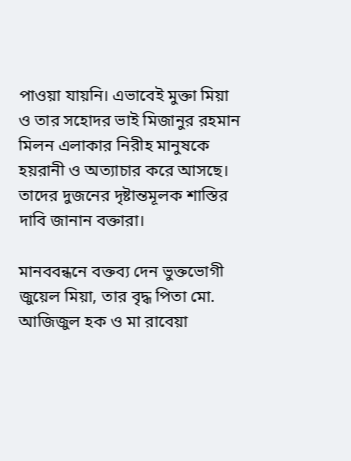পাওয়া যায়নি। এভাবেই মুক্তা মিয়া ও তার সহোদর ভাই মিজানুর রহমান মিলন এলাকার নিরীহ মানুষকে হয়রানী ও অত্যাচার করে আসছে। তাদের দুজনের দৃষ্টান্তমূলক শাস্তির দাবি জানান বক্তারা।

মানববন্ধনে বক্তব্য দেন ভুক্তভোগী জুয়েল মিয়া, তার বৃদ্ধ পিতা মো. আজিজুল হক ও মা রাবেয়া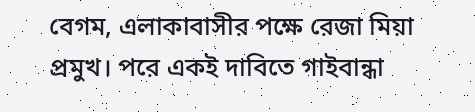বেগম, এলাকাবাসীর পক্ষে রেজা মিয়া প্রমুখ। পরে একই দাবিতে গাইবান্ধা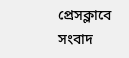প্রেসক্লাবে সংবাদ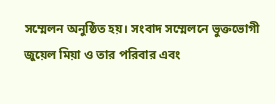সম্মেলন অনুষ্ঠিত হয়। সংবাদ সম্মেলনে ভুক্তভোগী জুয়েল মিয়া ও তার পরিবার এবং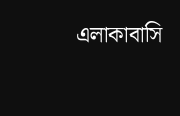এলাকাবাসি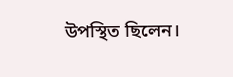উপস্থিত ছিলেন।